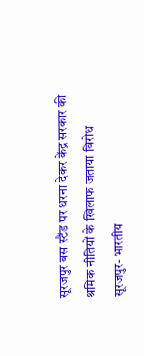सूरजपुर बस स्टैंड पर धरना देकर केंद्र सरकार की श्रमिक नीतियों के खिलाफ जताया विरोध
सूरजपुर- भारतीय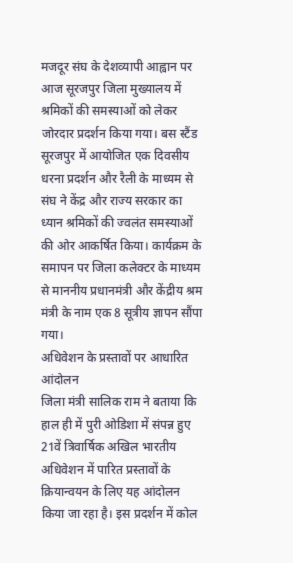मजदूर संघ के देशव्यापी आह्वान पर आज सूरजपुर जिला मुख्यालय में श्रमिकों की समस्याओं को लेकर जोरदार प्रदर्शन किया गया। बस स्टैंड सूरजपुर में आयोजित एक दिवसीय धरना प्रदर्शन और रैली के माध्यम से संघ ने केंद्र और राज्य सरकार का ध्यान श्रमिकों की ज्वलंत समस्याओं की ओर आकर्षित किया। कार्यक्रम के समापन पर जिला कलेक्टर के माध्यम से माननीय प्रधानमंत्री और केंद्रीय श्रम मंत्री के नाम एक 8 सूत्रीय ज्ञापन सौंपा गया।
अधिवेशन के प्रस्तावों पर आधारित आंदोलन
जिला मंत्री सालिक राम ने बताया कि हाल ही में पुरी ओडिशा में संपन्न हुए 21वें त्रिवार्षिक अखिल भारतीय अधिवेशन में पारित प्रस्तावों के क्रियान्वयन के लिए यह आंदोलन किया जा रहा है। इस प्रदर्शन में कोल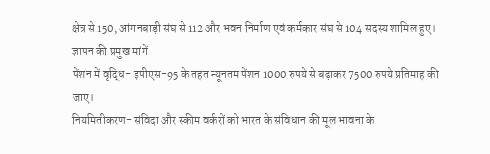क्षेत्र से 150, आंगनबाड़ी संघ से 112 और भवन निर्माण एवं कर्मकार संघ से 104 सदस्य शामिल हुए।
ज्ञापन की प्रमुख मांगें
पेंशन में वृद्धि- इपीएस-95 के तहत न्यूनतम पेंशन 1000 रुपये से बढ़ाकर 7500 रुपये प्रतिमाह की जाए।
नियमितीकरण- संविदा और स्कीम वर्करों को भारत के संविधान की मूल भावना के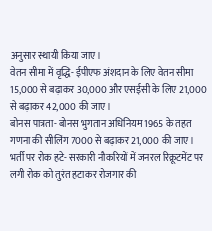अनुसार स्थायी किया जाए।
वेतन सीमा में वृद्धि- ईपीएफ अंशदान के लिए वेतन सीमा 15,000 से बढ़ाकर 30,000 और एसईसी के लिए 21,000 से बढ़ाकर 42,000 की जाए।
बोनस पात्रता- बोनस भुगतान अधिनियम 1965 के तहत गणना की सीलिंग 7000 से बढ़ाकर 21,000 की जाए।
भर्ती पर रोक हटे- सरकारी नौकरियों में जनरल रिक्रूटमेंट पर लगी रोक को तुरंत हटाकर रोजगार की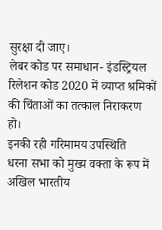सुरक्षा दी जाए।
लेबर कोड पर समाधान- इंडस्ट्रियल रिलेशन कोड 2020 में व्याप्त श्रमिकों की चिंताओं का तत्काल निराकरण हो।
इनकी रही गरिमामय उपस्थिति
धरना सभा को मुख्य वक्ता के रूप में अखिल भारतीय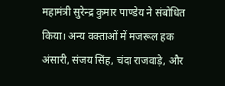महामंत्री सुरेन्द्र कुमार पाण्डेय ने संबोधित किया। अन्य वक्ताओं में मजरूल हक अंसारी, संजय सिंह, चंदा राजवाड़े, और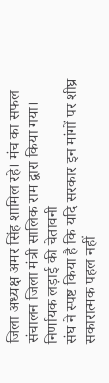जिला अध्यक्ष अमर सिंह शामिल रहे। मंच का सफल संचालन जिला मंत्री सालिक राम द्वारा किया गया।
निर्णायक लड़ाई की चेतावनी
संघ ने स्पष्ट किया है कि यदि सरकार इन मांगों पर शीघ्र सकारात्मक पहल नहीं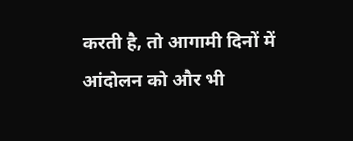करती है, तो आगामी दिनों में आंदोलन को और भी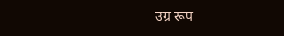उग्र रूप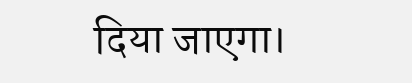दिया जाएगा।